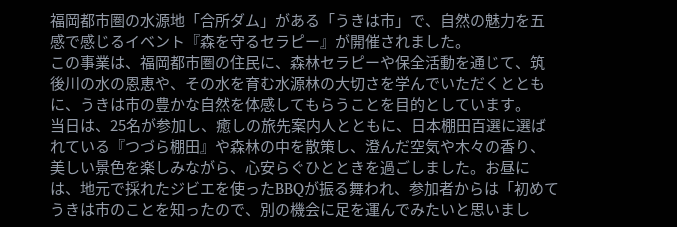福岡都市圏の水源地「合所ダム」がある「うきは市」で、自然の魅力を五感で感じるイベント『森を守るセラピー』が開催されました。
この事業は、福岡都市圏の住民に、森林セラピーや保全活動を通じて、筑後川の水の恩恵や、その水を育む水源林の大切さを学んでいただくとともに、うきは市の豊かな自然を体感してもらうことを目的としています。
当日は、25名が参加し、癒しの旅先案内人とともに、日本棚田百選に選ばれている『つづら棚田』や森林の中を散策し、澄んだ空気や木々の香り、美しい景色を楽しみながら、心安らぐひとときを過ごしました。お昼には、地元で採れたジビエを使ったBBQが振る舞われ、参加者からは「初めてうきは市のことを知ったので、別の機会に足を運んでみたいと思いまし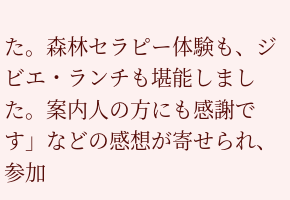た。森林セラピー体験も、ジビエ・ランチも堪能しました。案内人の方にも感謝です」などの感想が寄せられ、参加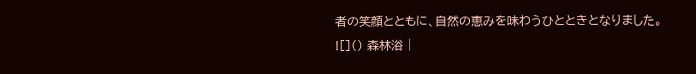者の笑顔とともに、自然の恵みを味わうひとときとなりました。
![]() 森林浴 |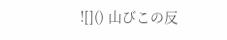![]() 山びこの反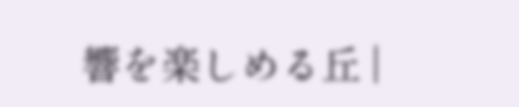響を楽しめる丘 |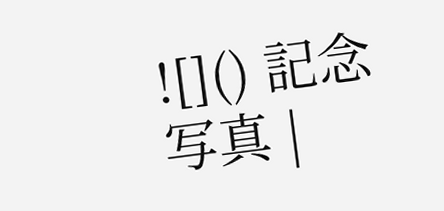![]() 記念写真 |